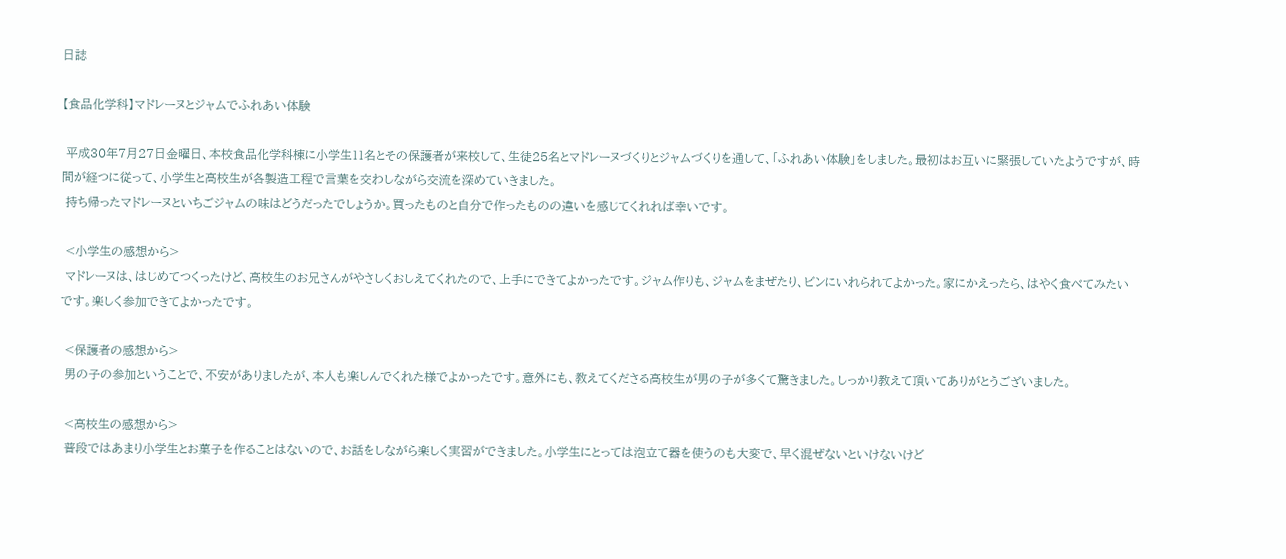日誌

【食品化学科】マドレーヌとジャムでふれあい体験

 平成30年7月27日金曜日、本校食品化学科棟に小学生11名とその保護者が来校して、生徒25名とマドレーヌづくりとジャムづくりを通して、「ふれあい体験」をしました。最初はお互いに緊張していたようですが、時間が経つに従って、小学生と高校生が各製造工程で言葉を交わしながら交流を深めていきました。
 持ち帰ったマドレーヌといちごジャムの味はどうだったでしょうか。買ったものと自分で作ったものの違いを感じてくれれば幸いです。

 <小学生の感想から>
 マドレーヌは、はじめてつくったけど、高校生のお兄さんがやさしくおしえてくれたので、上手にできてよかったです。ジャム作りも、ジャムをまぜたり、ビンにいれられてよかった。家にかえったら、はやく食べてみたいです。楽しく参加できてよかったです。

 <保護者の感想から>
 男の子の参加ということで、不安がありましたが、本人も楽しんでくれた様でよかったです。意外にも、教えてくださる高校生が男の子が多くて驚きました。しっかり教えて頂いてありがとうございました。

 <高校生の感想から>
 普段ではあまり小学生とお菓子を作ることはないので、お話をしながら楽しく実習ができました。小学生にとっては泡立て器を使うのも大変で、早く混ぜないといけないけど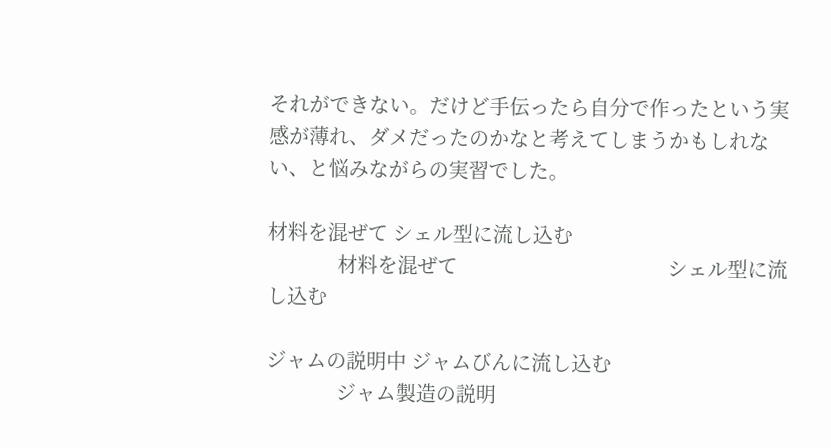それができない。だけど手伝ったら自分で作ったという実感が薄れ、ダメだったのかなと考えてしまうかもしれない、と悩みながらの実習でした。

材料を混ぜて シェル型に流し込む
              材料を混ぜて                                          シェル型に流し込む

ジャムの説明中 ジャムびんに流し込む
              ジャム製造の説明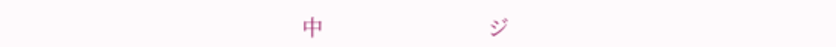中                                 ジ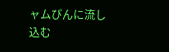ャムびんに流し込む